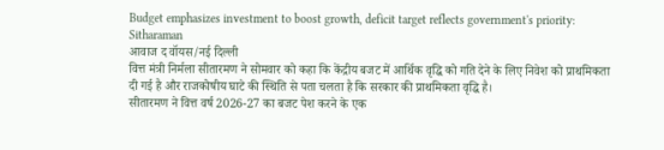Budget emphasizes investment to boost growth, deficit target reflects government's priority: Sitharaman
आवाज द वॉयस/नई दिल्ली
वित्त मंत्री निर्मला सीतारमण ने सोमवार को कहा कि केंद्रीय बजट में आर्थिक वृद्धि को गति देने के लिए निवेश को प्राथमिकता दी गई है और राजकोषीय घाटे की स्थिति से पता चलता है कि सरकार की प्राथमिकता वृद्धि है।
सीतारमण ने वित्त वर्ष 2026-27 का बजट पेश करने के एक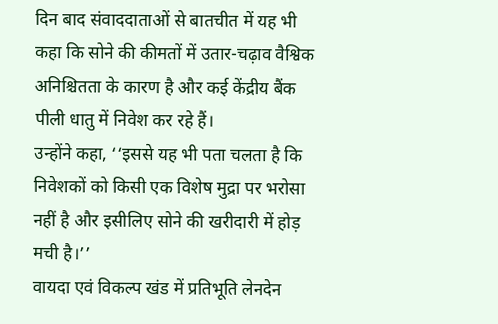दिन बाद संवाददाताओं से बातचीत में यह भी कहा कि सोने की कीमतों में उतार-चढ़ाव वैश्विक अनिश्चितता के कारण है और कई केंद्रीय बैंक पीली धातु में निवेश कर रहे हैं।
उन्होंने कहा, ‘‘इससे यह भी पता चलता है कि निवेशकों को किसी एक विशेष मुद्रा पर भरोसा नहीं है और इसीलिए सोने की खरीदारी में होड़ मची है।’’
वायदा एवं विकल्प खंड में प्रतिभूति लेनदेन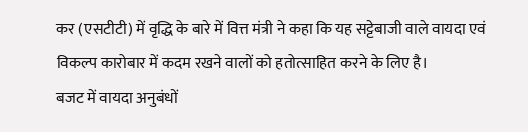कर (एसटीटी) में वृद्धि के बारे में वित्त मंत्री ने कहा कि यह सट्टेबाजी वाले वायदा एवं विकल्प कारोबार में कदम रखने वालों को हतोत्साहित करने के लिए है।
बजट में वायदा अनुबंधों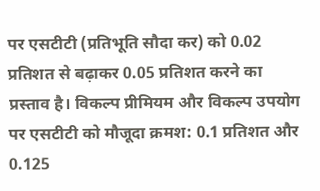पर एसटीटी (प्रतिभूति सौदा कर) को 0.02 प्रतिशत से बढ़ाकर 0.05 प्रतिशत करने का प्रस्ताव है। विकल्प प्रीमियम और विकल्प उपयोग पर एसटीटी को मौजूदा क्रमश: 0.1 प्रतिशत और 0.125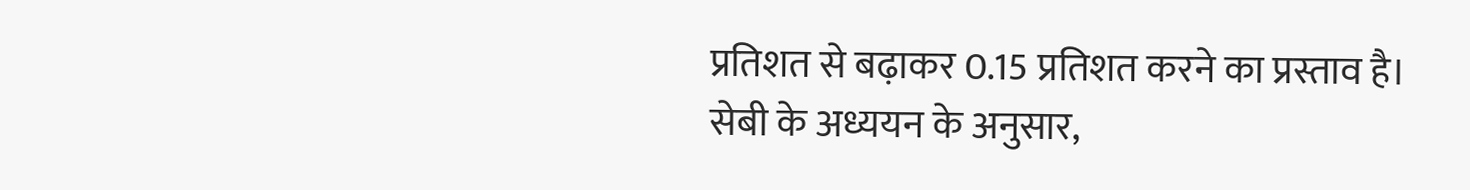प्रतिशत से बढ़ाकर 0.15 प्रतिशत करने का प्रस्ताव है।
सेबी के अध्ययन के अनुसार,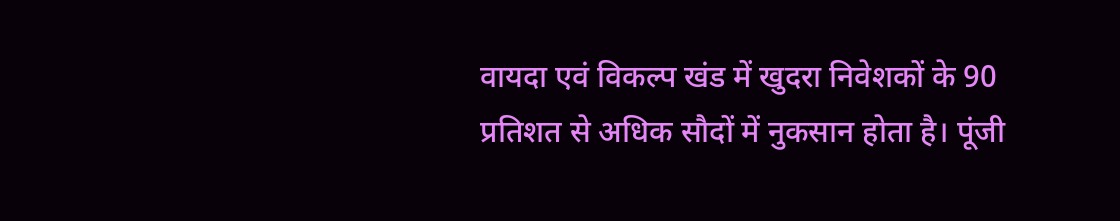वायदा एवं विकल्प खंड में खुदरा निवेशकों के 90 प्रतिशत से अधिक सौदों में नुकसान होता है। पूंजी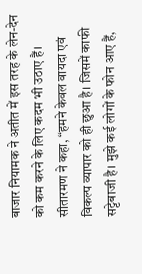बाजार नियामक ने अतीत में इस तरह के लेन-देन को कम करने के लिए कदम भी उठाए हैं।
सीतारमण ने कहा, “हमने केवल वायदा एवं विकल्प व्यापार को ही छुआ है। जिसमें काफी सट्टेबाजी है। मुझे कई लोगों के फोन आए हैं,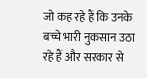जो कह रहे हैं कि उनके बच्चे भारी नुकसान उठा रहे हैं और सरकार से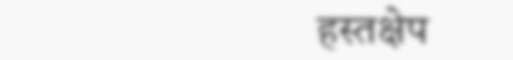हस्तक्षेप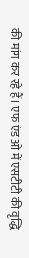की मांग कर रहे हैं। एफ एंड ओ में एसटीटी की वृद्धि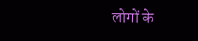लोगों के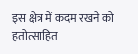इस क्षेत्र में कदम रखने को हतोत्साहित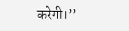करेगी।’’